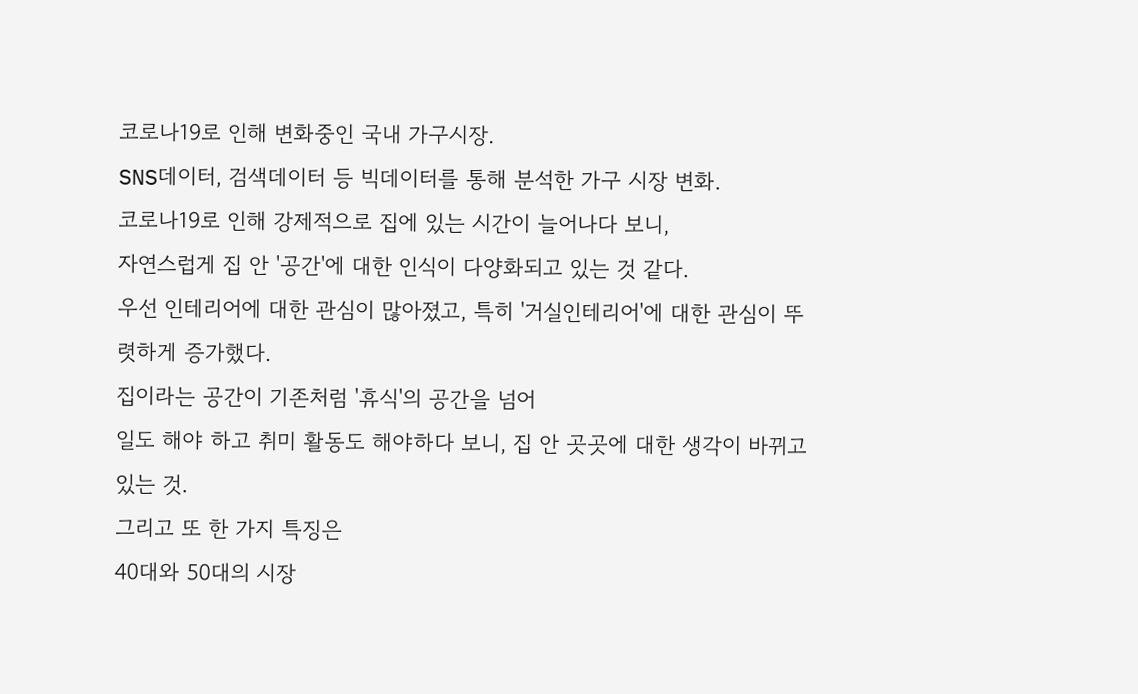코로나19로 인해 변화중인 국내 가구시장.
SNS데이터, 검색데이터 등 빅데이터를 통해 분석한 가구 시장 변화.
코로나19로 인해 강제적으로 집에 있는 시간이 늘어나다 보니,
자연스럽게 집 안 '공간'에 대한 인식이 다양화되고 있는 것 같다.
우선 인테리어에 대한 관심이 많아졌고, 특히 '거실인테리어'에 대한 관심이 뚜렷하게 증가했다.
집이라는 공간이 기존처럼 '휴식'의 공간을 넘어
일도 해야 하고 취미 활동도 해야하다 보니, 집 안 곳곳에 대한 생각이 바뀌고 있는 것.
그리고 또 한 가지 특징은
40대와 50대의 시장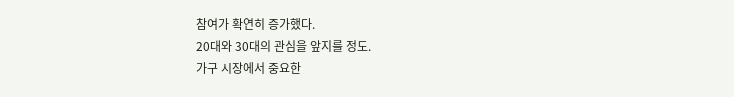참여가 확연히 증가했다.
20대와 30대의 관심을 앞지를 정도.
가구 시장에서 중요한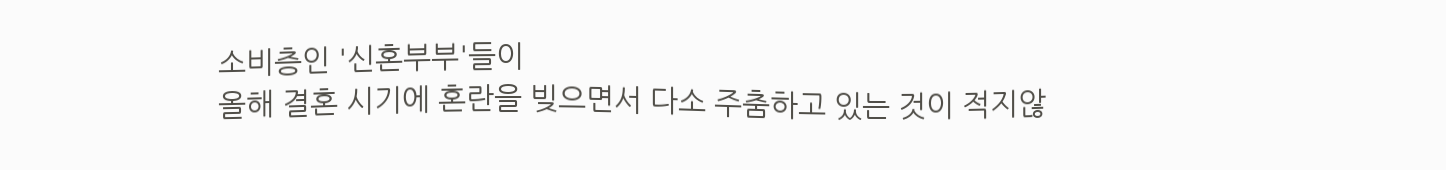소비층인 '신혼부부'들이
올해 결혼 시기에 혼란을 빚으면서 다소 주춤하고 있는 것이 적지않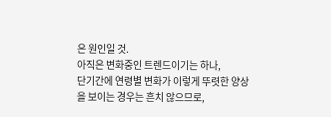은 원인일 것.
아직은 변화중인 트렌드이기는 하나,
단기간에 연령별 변화가 이렇게 뚜렷한 양상을 보이는 경우는 흔치 않으므로,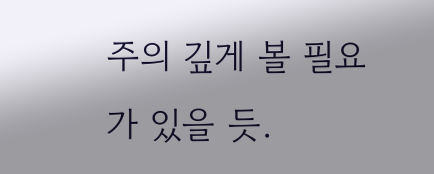주의 깊게 볼 필요가 있을 듯.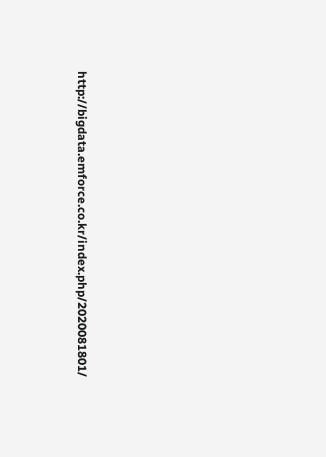http://bigdata.emforce.co.kr/index.php/2020081801/